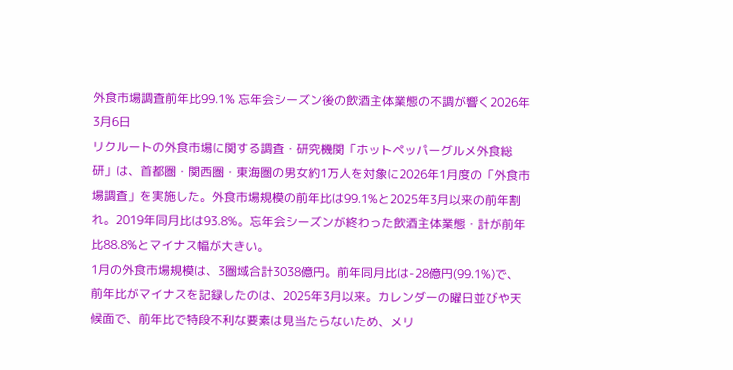外食市場調査前年比99.1% 忘年会シーズン後の飲酒主体業態の不調が響く2026年3月6日
リクルートの外食市場に関する調査・研究機関「ホットペッパーグルメ外食総研」は、首都圏・関西圏・東海圏の男女約1万人を対象に2026年1月度の「外食市場調査」を実施した。外食市場規模の前年比は99.1%と2025年3月以来の前年割れ。2019年同月比は93.8%。忘年会シーズンが終わった飲酒主体業態・計が前年比88.8%とマイナス幅が大きい。
1月の外食市場規模は、3圏域合計3038億円。前年同月比は-28億円(99.1%)で、前年比がマイナスを記録したのは、2025年3月以来。カレンダーの曜日並びや天候面で、前年比で特段不利な要素は見当たらないため、メリ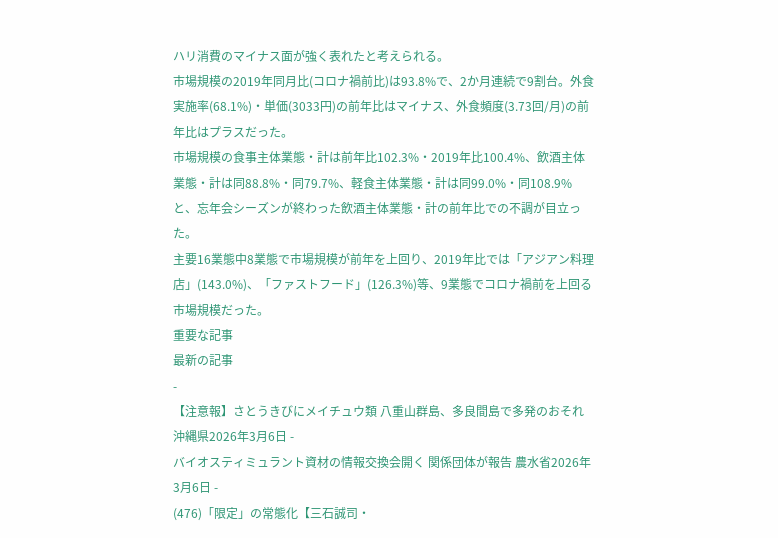ハリ消費のマイナス面が強く表れたと考えられる。
市場規模の2019年同月比(コロナ禍前比)は93.8%で、2か月連続で9割台。外食実施率(68.1%)・単価(3033円)の前年比はマイナス、外食頻度(3.73回/月)の前年比はプラスだった。
市場規模の食事主体業態・計は前年比102.3%・2019年比100.4%、飲酒主体業態・計は同88.8%・同79.7%、軽食主体業態・計は同99.0%・同108.9%と、忘年会シーズンが終わった飲酒主体業態・計の前年比での不調が目立った。
主要16業態中8業態で市場規模が前年を上回り、2019年比では「アジアン料理店」(143.0%)、「ファストフード」(126.3%)等、9業態でコロナ禍前を上回る市場規模だった。
重要な記事
最新の記事
-
【注意報】さとうきびにメイチュウ類 八重山群島、多良間島で多発のおそれ 沖縄県2026年3月6日 -
バイオスティミュラント資材の情報交換会開く 関係団体が報告 農水省2026年3月6日 -
(476)「限定」の常態化【三石誠司・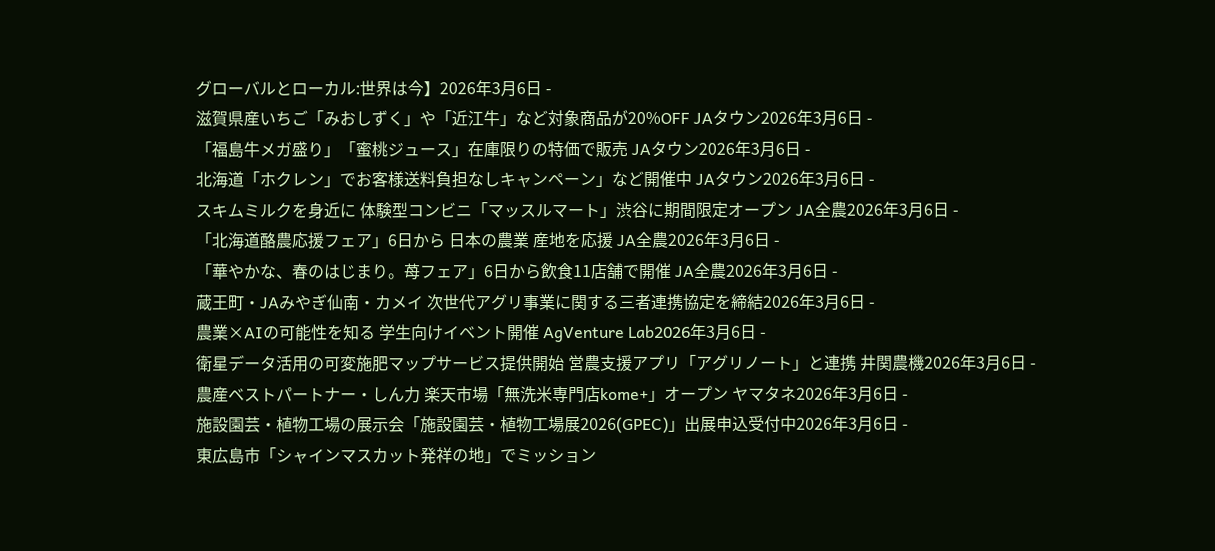グローバルとローカル:世界は今】2026年3月6日 -
滋賀県産いちご「みおしずく」や「近江牛」など対象商品が20%OFF JAタウン2026年3月6日 -
「福島牛メガ盛り」「蜜桃ジュース」在庫限りの特価で販売 JAタウン2026年3月6日 -
北海道「ホクレン」でお客様送料負担なしキャンペーン」など開催中 JAタウン2026年3月6日 -
スキムミルクを身近に 体験型コンビニ「マッスルマート」渋谷に期間限定オープン JA全農2026年3月6日 -
「北海道酪農応援フェア」6日から 日本の農業 産地を応援 JA全農2026年3月6日 -
「華やかな、春のはじまり。苺フェア」6日から飲食11店舗で開催 JA全農2026年3月6日 -
蔵王町・JAみやぎ仙南・カメイ 次世代アグリ事業に関する三者連携協定を締結2026年3月6日 -
農業×AIの可能性を知る 学生向けイベント開催 AgVenture Lab2026年3月6日 -
衛星データ活用の可変施肥マップサービス提供開始 営農支援アプリ「アグリノート」と連携 井関農機2026年3月6日 -
農産ベストパートナー・しん力 楽天市場「無洗米専門店kome+」オープン ヤマタネ2026年3月6日 -
施設園芸・植物工場の展示会「施設園芸・植物工場展2026(GPEC)」出展申込受付中2026年3月6日 -
東広島市「シャインマスカット発祥の地」でミッション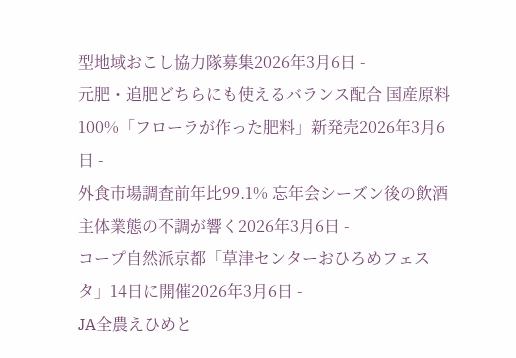型地域おこし協力隊募集2026年3月6日 -
元肥・追肥どちらにも使えるバランス配合 国産原料100%「フローラが作った肥料」新発売2026年3月6日 -
外食市場調査前年比99.1% 忘年会シーズン後の飲酒主体業態の不調が響く2026年3月6日 -
コープ自然派京都「草津センターおひろめフェスタ」14日に開催2026年3月6日 -
JA全農えひめと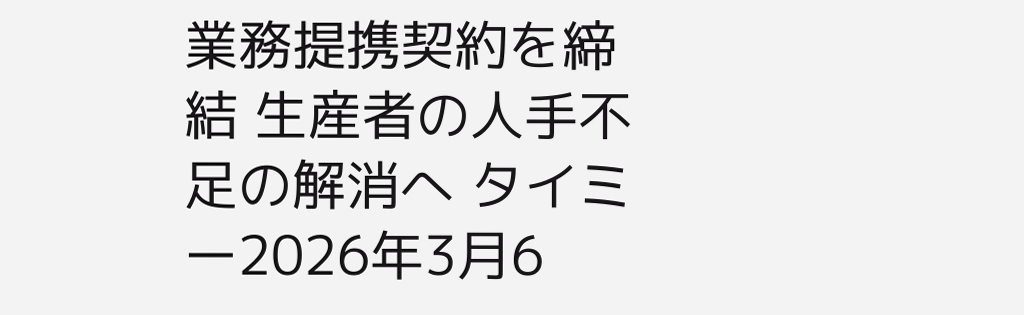業務提携契約を締結 生産者の人手不足の解消へ タイミー2026年3月6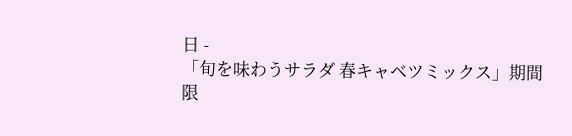日 -
「旬を味わうサラダ 春キャベツミックス」期間限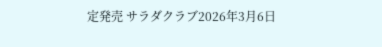定発売 サラダクラブ2026年3月6日